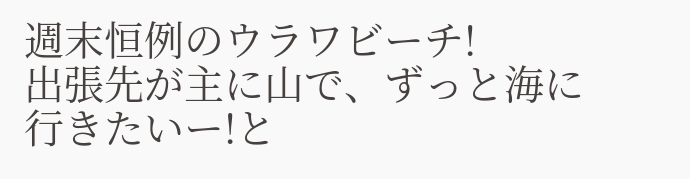週末恒例のウラワビーチ!
出張先が主に山で、ずっと海に行きたいー!と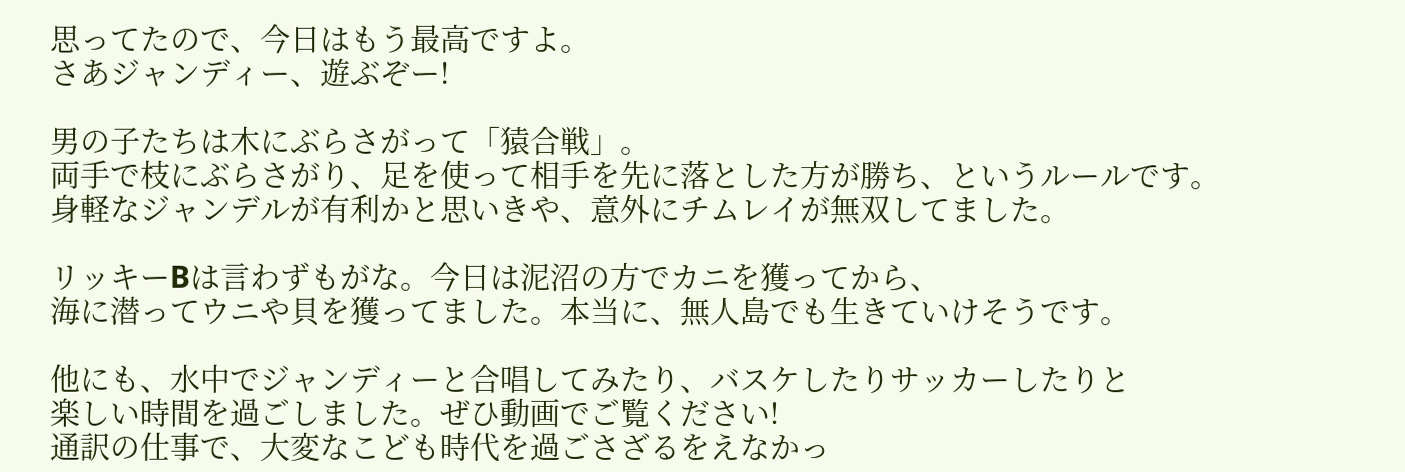思ってたので、今日はもう最高ですよ。
さあジャンディー、遊ぶぞー!

男の子たちは木にぶらさがって「猿合戦」。
両手で枝にぶらさがり、足を使って相手を先に落とした方が勝ち、というルールです。
身軽なジャンデルが有利かと思いきや、意外にチムレイが無双してました。

リッキーBは言わずもがな。今日は泥沼の方でカニを獲ってから、
海に潜ってウニや貝を獲ってました。本当に、無人島でも生きていけそうです。

他にも、水中でジャンディーと合唱してみたり、バスケしたりサッカーしたりと
楽しい時間を過ごしました。ぜひ動画でご覧ください!
通訳の仕事で、大変なこども時代を過ごさざるをえなかっ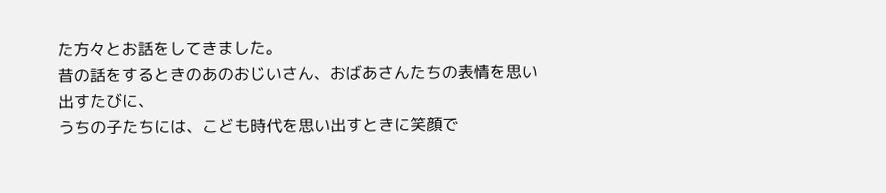た方々とお話をしてきました。
昔の話をするときのあのおじいさん、おばあさんたちの表情を思い出すたびに、
うちの子たちには、こども時代を思い出すときに笑顔で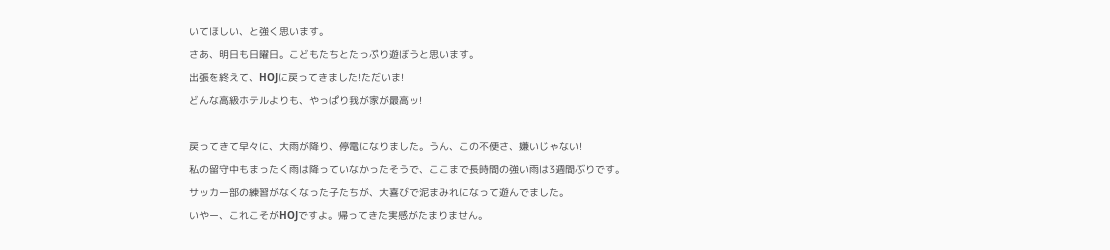いてほしい、と強く思います。
さあ、明日も日曜日。こどもたちとたっぷり遊ぼうと思います。
出張を終えて、HOJに戻ってきました!ただいま!
どんな高級ホテルよりも、やっぱり我が家が最高ッ!

戻ってきて早々に、大雨が降り、停電になりました。うん、この不便さ、嫌いじゃない!
私の留守中もまったく雨は降っていなかったそうで、ここまで長時間の強い雨は3週間ぶりです。
サッカー部の練習がなくなった子たちが、大喜びで泥まみれになって遊んでました。
いやー、これこそがHOJですよ。帰ってきた実感がたまりません。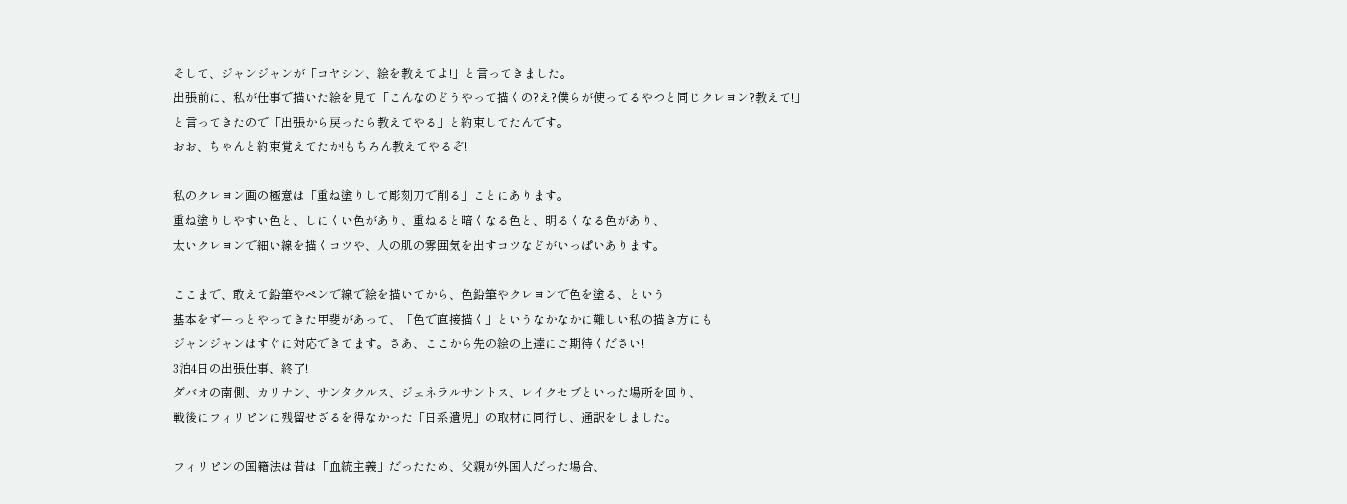そして、ジャンジャンが「コヤシン、絵を教えてよ!」と言ってきました。
出張前に、私が仕事で描いた絵を見て「こんなのどうやって描くの?え?僕らが使ってるやつと同じクレヨン?教えて!」
と言ってきたので「出張から戻ったら教えてやる」と約束してたんです。
おお、ちゃんと約束覚えてたか!もちろん教えてやるぞ!

私のクレヨン画の極意は「重ね塗りして彫刻刀で削る」ことにあります。
重ね塗りしやすい色と、しにくい色があり、重ねると暗くなる色と、明るくなる色があり、
太いクレヨンで細い線を描くコツや、人の肌の雰囲気を出すコツなどがいっぱいあります。

ここまで、敢えて鉛筆やペンで線で絵を描いてから、色鉛筆やクレヨンで色を塗る、という
基本をずーっとやってきた甲斐があって、「色で直接描く」というなかなかに難しい私の描き方にも
ジャンジャンはすぐに対応できてます。さあ、ここから先の絵の上達にご期待ください!
3泊4日の出張仕事、終了!
ダバオの南側、カリナン、サンタクルス、ジェネラルサントス、レイクセブといった場所を回り、
戦後にフィリピンに残留せざるを得なかった「日系遺児」の取材に同行し、通訳をしました。

フィリピンの国籍法は昔は「血統主義」だったため、父親が外国人だった場合、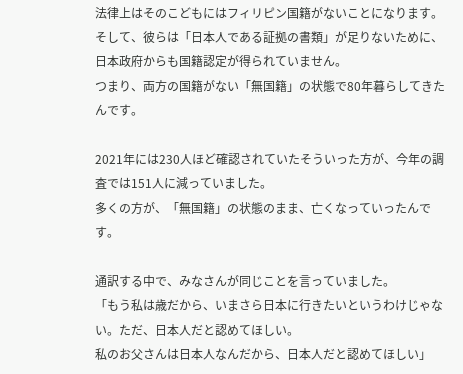法律上はそのこどもにはフィリピン国籍がないことになります。
そして、彼らは「日本人である証拠の書類」が足りないために、日本政府からも国籍認定が得られていません。
つまり、両方の国籍がない「無国籍」の状態で80年暮らしてきたんです。

2021年には230人ほど確認されていたそういった方が、今年の調査では151人に減っていました。
多くの方が、「無国籍」の状態のまま、亡くなっていったんです。

通訳する中で、みなさんが同じことを言っていました。
「もう私は歳だから、いまさら日本に行きたいというわけじゃない。ただ、日本人だと認めてほしい。
私のお父さんは日本人なんだから、日本人だと認めてほしい」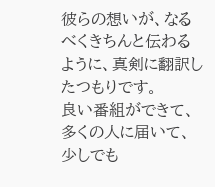彼らの想いが、なるべくきちんと伝わるように、真剣に翻訳したつもりです。
良い番組ができて、多くの人に届いて、少しでも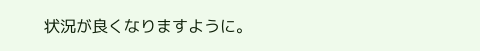状況が良くなりますように。